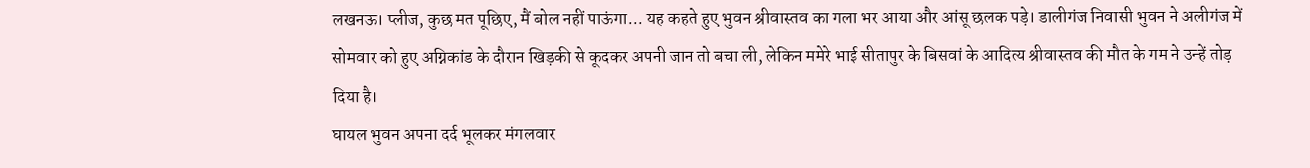लखनऊ। प्लीज, कुछ मत पूछिए, मैं बोल नहीं पाऊंगा... यह कहते हुए भुवन श्रीवास्तव का गला भर आया और आंसू छलक पड़े। डालीगंज निवासी भुवन ने अलीगंज में सोमवार को हुए अग्निकांड के दौरान खिड़की से कूदकर अपनी जान तो बचा ली, लेकिन ममेरे भाई सीतापुर के बिसवां के आदित्य श्रीवास्तव की मौत के गम ने उन्हें तोड़ दिया है।
घायल भुवन अपना दर्द भूलकर मंगलवार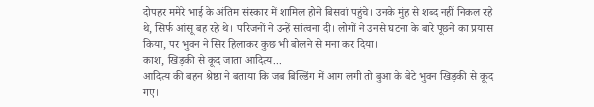दोपहर ममेरे भाई के अंतिम संस्कार में शामिल होने बिसवां पहुंचे। उनके मुंह से शब्द नहीं निकल रहे थे, सिर्फ आंसू बह रहे थे। परिजनों ने उन्हें सांत्वना दी। लोगों ने उनसे घटना के बारे पूछने का प्रयास किया, पर भुवन ने सिर हिलाकर कुछ भी बोलने से मना कर दिया।
काश, खिड़की से कूद जाता आदित्य...
आदित्य की बहन श्रेष्ठा ने बताया कि जब बिल्डिंग में आग लगी तो बुआ के बेटे भुवन खिड़की से कूद गए।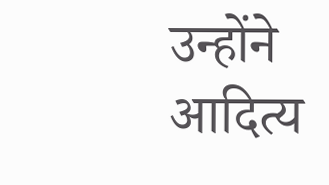उन्होंने आदित्य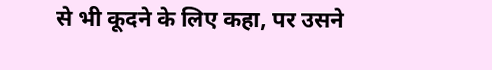से भी कूदने के लिए कहा, पर उसने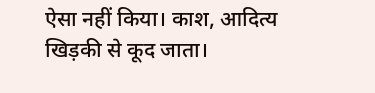ऐसा नहीं किया। काश, आदित्य खिड़की से कूद जाता।